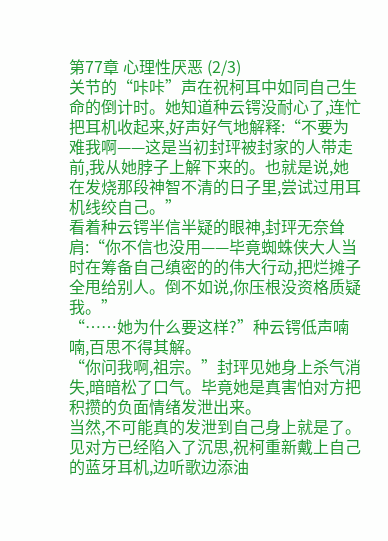第77章 心理性厌恶 (2/3)
关节的“咔咔”声在祝柯耳中如同自己生命的倒计时。她知道种云锷没耐心了,连忙把耳机收起来,好声好气地解释:“不要为难我啊——这是当初封玶被封家的人带走前,我从她脖子上解下来的。也就是说,她在发烧那段神智不清的日子里,尝试过用耳机线绞自己。”
看着种云锷半信半疑的眼神,封玶无奈耸肩:“你不信也没用——毕竟蜘蛛侠大人当时在筹备自己缜密的的伟大行动,把烂摊子全甩给别人。倒不如说,你压根没资格质疑我。”
“……她为什么要这样?”种云锷低声喃喃,百思不得其解。
“你问我啊,祖宗。”封玶见她身上杀气消失,暗暗松了口气。毕竟她是真害怕对方把积攒的负面情绪发泄出来。
当然,不可能真的发泄到自己身上就是了。
见对方已经陷入了沉思,祝柯重新戴上自己的蓝牙耳机,边听歌边添油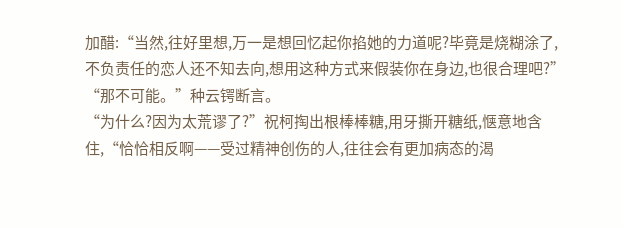加醋:“当然,往好里想,万一是想回忆起你掐她的力道呢?毕竟是烧糊涂了,不负责任的恋人还不知去向,想用这种方式来假装你在身边,也很合理吧?”
“那不可能。”种云锷断言。
“为什么?因为太荒谬了?”祝柯掏出根棒棒糖,用牙撕开糖纸,惬意地含住,“恰恰相反啊——受过精神创伤的人,往往会有更加病态的渴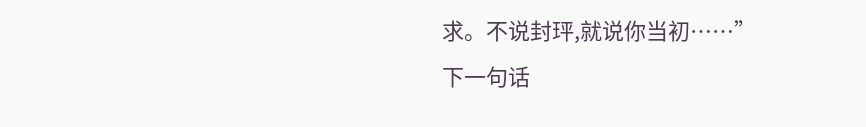求。不说封玶,就说你当初……”
下一句话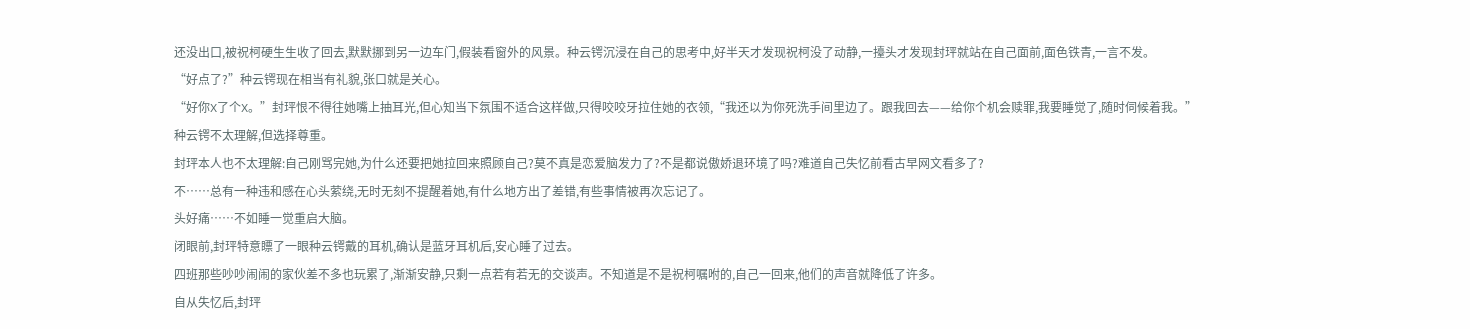还没出口,被祝柯硬生生收了回去,默默挪到另一边车门,假装看窗外的风景。种云锷沉浸在自己的思考中,好半天才发现祝柯没了动静,一擡头才发现封玶就站在自己面前,面色铁青,一言不发。
“好点了?”种云锷现在相当有礼貌,张口就是关心。
“好你X了个X。”封玶恨不得往她嘴上抽耳光,但心知当下氛围不适合这样做,只得咬咬牙拉住她的衣领,“我还以为你死洗手间里边了。跟我回去——给你个机会赎罪,我要睡觉了,随时伺候着我。”
种云锷不太理解,但选择尊重。
封玶本人也不太理解:自己刚骂完她,为什么还要把她拉回来照顾自己?莫不真是恋爱脑发力了?不是都说傲娇退环境了吗?难道自己失忆前看古早网文看多了?
不……总有一种违和感在心头萦绕,无时无刻不提醒着她,有什么地方出了差错,有些事情被再次忘记了。
头好痛……不如睡一觉重启大脑。
闭眼前,封玶特意瞟了一眼种云锷戴的耳机,确认是蓝牙耳机后,安心睡了过去。
四班那些吵吵闹闹的家伙差不多也玩累了,渐渐安静,只剩一点若有若无的交谈声。不知道是不是祝柯嘱咐的,自己一回来,他们的声音就降低了许多。
自从失忆后,封玶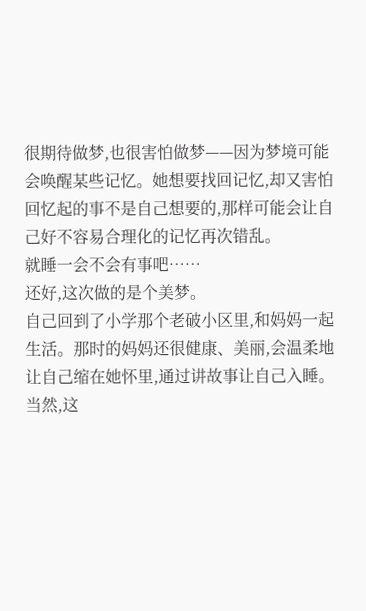很期待做梦,也很害怕做梦——因为梦境可能会唤醒某些记忆。她想要找回记忆,却又害怕回忆起的事不是自己想要的,那样可能会让自己好不容易合理化的记忆再次错乱。
就睡一会不会有事吧……
还好,这次做的是个美梦。
自己回到了小学那个老破小区里,和妈妈一起生活。那时的妈妈还很健康、美丽,会温柔地让自己缩在她怀里,通过讲故事让自己入睡。当然,这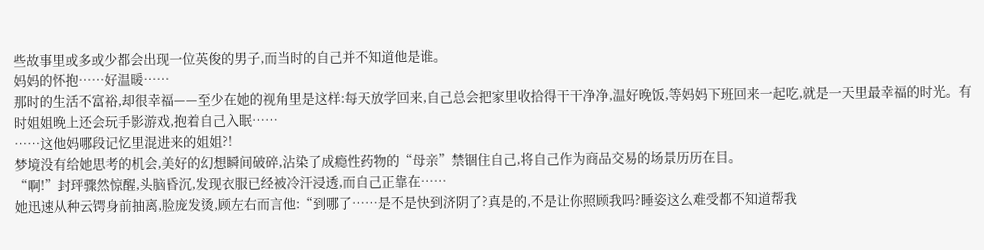些故事里或多或少都会出现一位英俊的男子,而当时的自己并不知道他是谁。
妈妈的怀抱……好温暖……
那时的生活不富裕,却很幸福——至少在她的视角里是这样:每天放学回来,自己总会把家里收拾得干干净净,温好晚饭,等妈妈下班回来一起吃,就是一天里最幸福的时光。有时姐姐晚上还会玩手影游戏,抱着自己入眠……
……这他妈哪段记忆里混进来的姐姐?!
梦境没有给她思考的机会,美好的幻想瞬间破碎,沾染了成瘾性药物的“母亲”禁锢住自己,将自己作为商品交易的场景历历在目。
“啊!”封玶骤然惊醒,头脑昏沉,发现衣服已经被冷汗浸透,而自己正靠在……
她迅速从种云锷身前抽离,脸庞发烫,顾左右而言他:“到哪了……是不是快到济阴了?真是的,不是让你照顾我吗?睡姿这么难受都不知道帮我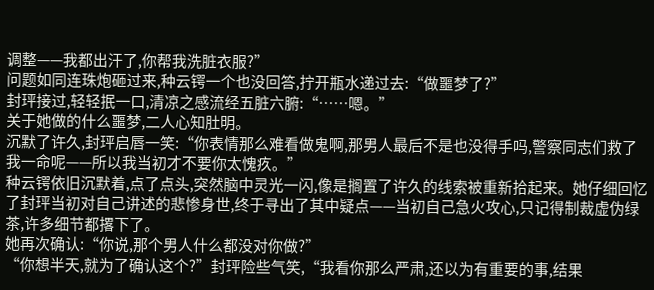调整——我都出汗了,你帮我洗脏衣服?”
问题如同连珠炮砸过来,种云锷一个也没回答,拧开瓶水递过去:“做噩梦了?”
封玶接过,轻轻抿一口,清凉之感流经五脏六腑:“……嗯。”
关于她做的什么噩梦,二人心知肚明。
沉默了许久,封玶启唇一笑:“你表情那么难看做鬼啊,那男人最后不是也没得手吗,警察同志们救了我一命呢——所以我当初才不要你太愧疚。”
种云锷依旧沉默着,点了点头,突然脑中灵光一闪,像是搁置了许久的线索被重新拾起来。她仔细回忆了封玶当初对自己讲述的悲惨身世,终于寻出了其中疑点——当初自己急火攻心,只记得制裁虚伪绿茶,许多细节都撂下了。
她再次确认:“你说,那个男人什么都没对你做?”
“你想半天,就为了确认这个?”封玶险些气笑,“我看你那么严肃,还以为有重要的事,结果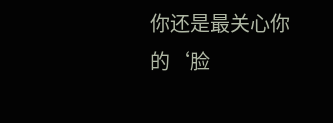你还是最关心你的‘脸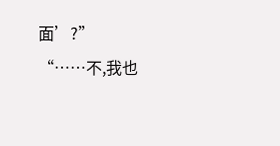面’?”
“……不,我也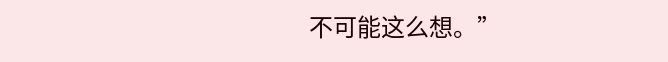不可能这么想。”